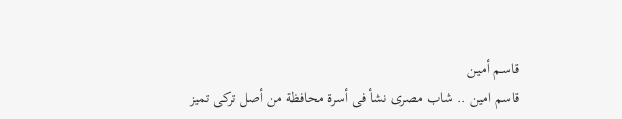قاسـم أميـن
قاسم امين .. شاب مصرى نشأ فى أسرة محافظة من أصل تركى تميز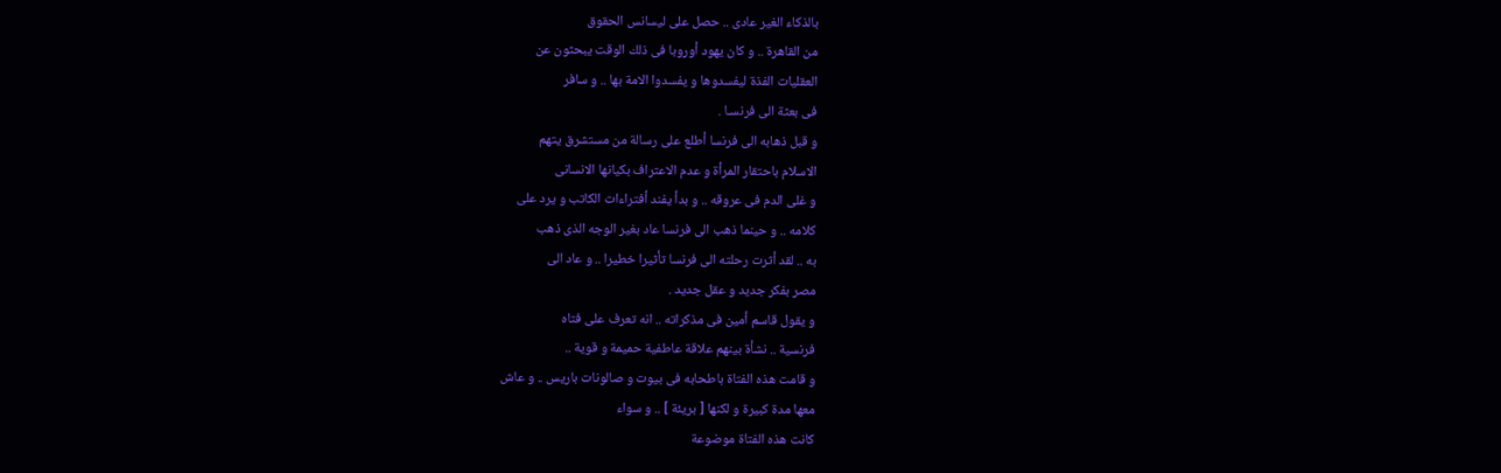بالذكاء الغير عادى .. حصل على ليسانس الحقوق
من القاهرة .. و كان يهود أوروبا فى ذلك الوقت يبحثون عن
العقليات الفذة ليفسدوها و يفسدوا الامة بها .. و سافر
فى بعثة الى فرنسـا .
و قبل ذهابه الى فرنسا أطلع على رسالة من مستشرق يتهم
الاسلام باحتقار المرأة و عدم الاعتراف بكيانها الانسانى
و غلى الدم فى عروقه .. و بدأ يفند أفتراءات الكاتب و يرد على
كلامه .. و حينما ذهب الى فرنسا عاد بغير الوجه الذى ذهب
به .. لقد أثرت رحلته الى فرنسا تأثيرا خطيرا .. و عاد الى
مصر بفكر جديد و عقل جديد .
و يقول قاسم أمين فى مذكراته .. انه تعرف على فتاه
فرنسية .. نشأة بينهم علاقة عاطفية حميمة و قوية ..
و قامت هذه الفتاة باطحابه فى بيوت و صالونات باريس .. و عاش
معها مدة كبيرة و لكنها [ بريئة ] .. و سواء
كانت هذه الفتاة موضوعة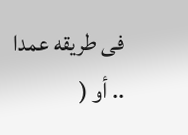فى طريقه عمدا .. أو (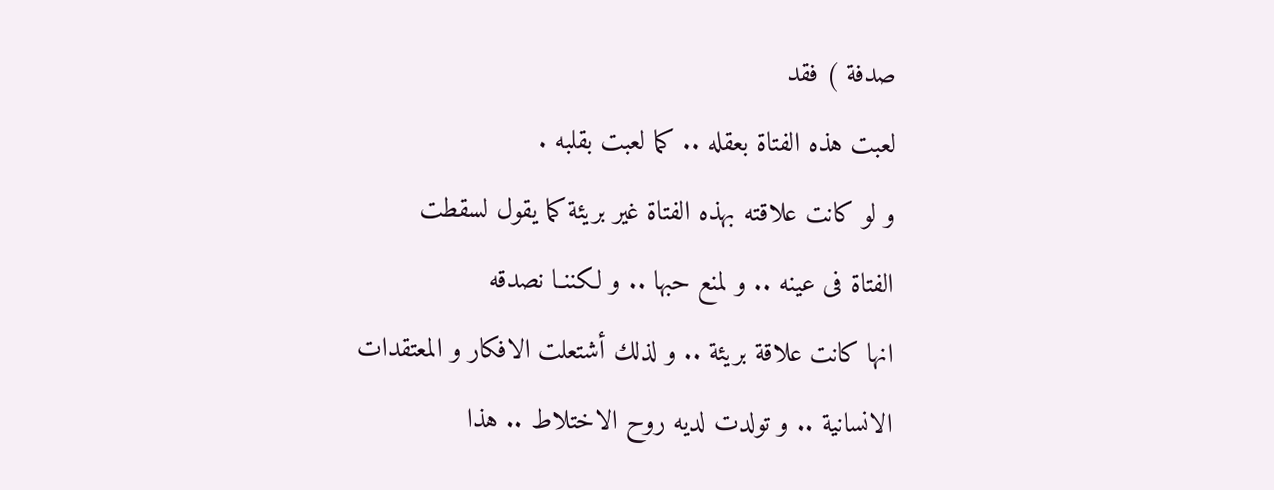صدفة ) فقد
لعبت هذه الفتاة بعقله .. كما لعبت بقلبه .
و لو كانت علاقته بهذه الفتاة غير بريئة كما يقول لسقطت
الفتاة فى عينه .. و لمنع حبها .. و لكننـا نصدقه
انها كانت علاقة بريئة .. و لذلك أشتعلت الافكار و المعتقدات
الانسانية .. و تولدت لديه روح الاختلاط .. هذا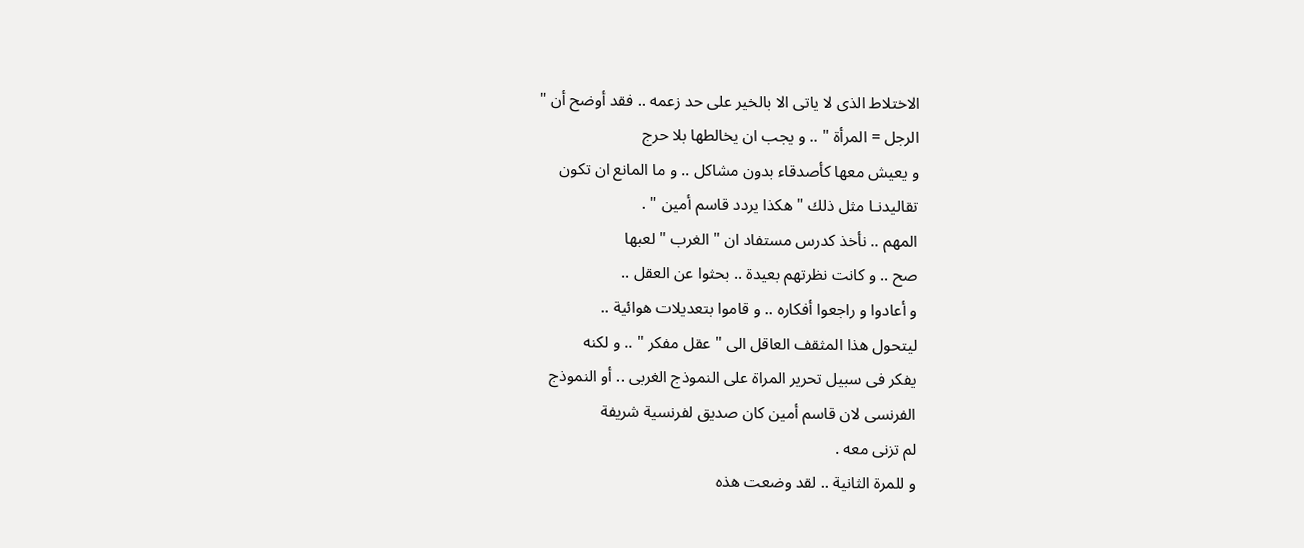الاختلاط الذى لا ياتى الا بالخير على حد زعمه .. فقد أوضح أن "
الرجل = المرأة " .. و يجب ان يخالطها بلا حرج
و يعيش معها كأصدقاء بدون مشاكل .. و ما المانع ان تكون
تقاليدنـا مثل ذلك " هكذا يردد قاسم أمين " .
المهم .. نأخذ كدرس مستفاد ان " الغرب " لعبها
صح .. و كانت نظرتهم بعيدة .. بحثوا عن العقل ..
و أعادوا و راجعوا أفكاره .. و قاموا بتعديلات هوائية ..
ليتحول هذا المثقف العاقل الى " عقل مفكر " .. و لكنه
يفكر فى سبيل تحرير المراة على النموذج الغربى .. أو النموذج
الفرنسى لان قاسم أمين كان صديق لفرنسية شريفة
لم تزنى معه .
و للمرة الثانية .. لقد وضعت هذه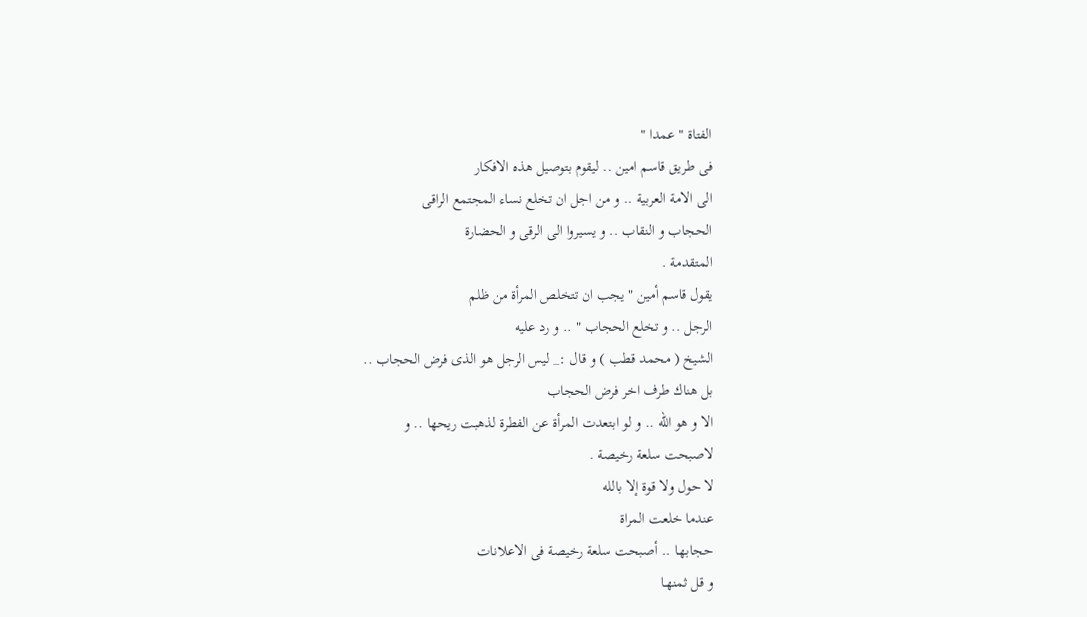الفتاة " عمدا "
فى طريق قاسم امين .. ليقوم بتوصيل هذه الافكار
الى الامة العربية .. و من اجل ان تخلع نساء المجتمع الراقى
الحجاب و النقاب .. و يسيروا الى الرقى و الحضارة
المتقدمة .
يقول قاسم أمين " يجب ان تتخلص المرأة من ظلم
الرجل .. و تخلع الحجاب " .. و رد عليه
الشيخ ( محمد قطب ) و قال :_ ليس الرجل هو الذى فرض الحجاب ..
بل هناك طرف اخر فرض الحجاب
الا و هو الله .. و لو ابتعدت المرأة عن الفطرة لذهبت ريحها .. و
لاصبحت سلعة رخيصة .
لا حول ولا قوة إلا بالله
عندما خلعت المراة
حجابهـا .. أصبحت سلعة رخيصة فى الاعلانات
و قل ثمنهـا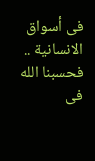فى أسواق الانسانية .. فحسبنا الله
فى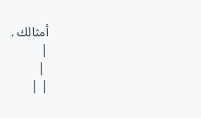أمثالك .
|
 |
| |